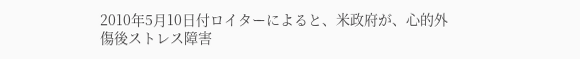2010年5月10日付ロイターによると、米政府が、心的外傷後ストレス障害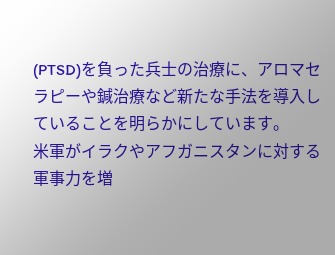(PTSD)を負った兵士の治療に、アロマセラピーや鍼治療など新たな手法を導入していることを明らかにしています。
米軍がイラクやアフガニスタンに対する軍事力を増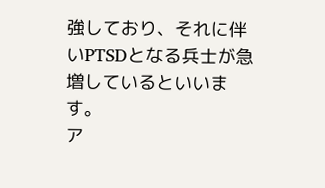強しており、それに伴いPTSDとなる兵士が急増しているといいます。
ア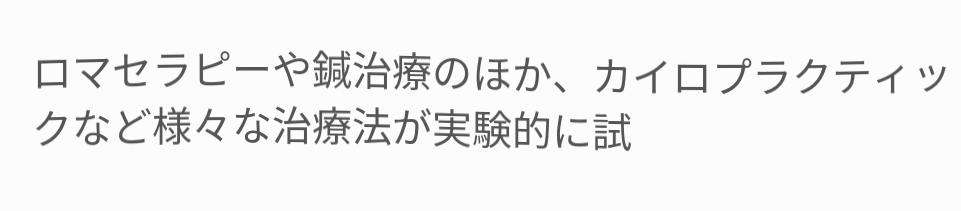ロマセラピーや鍼治療のほか、カイロプラクティックなど様々な治療法が実験的に試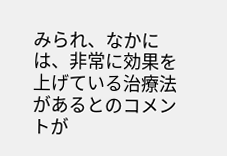みられ、なかには、非常に効果を上げている治療法があるとのコメントが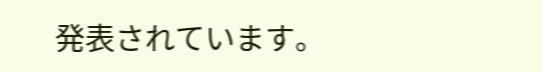発表されています。